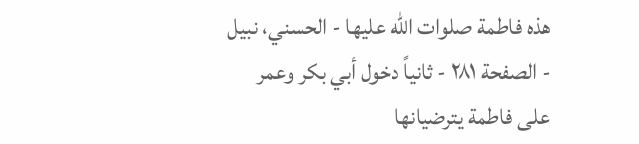هذه فاطمة صلوات الله عليها - الحسني، نبيل - الصفحة ٢٨١ - ثانياً دخول أبي بكر وعمر على فاطمة يترضيانها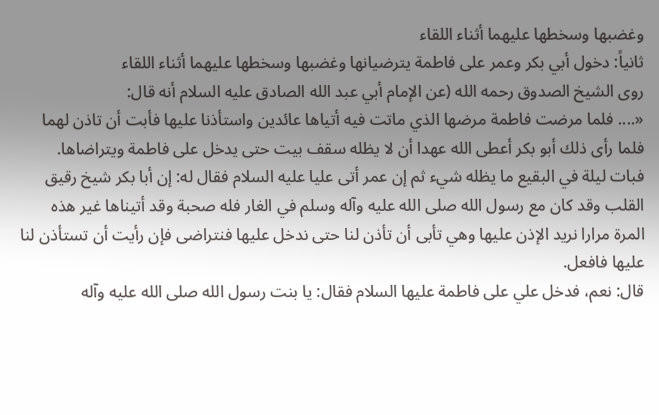وغضبها وسخطها عليهما أثناء اللقاء
ثانياً: دخول أبي بكر وعمر على فاطمة يترضيانها وغضبها وسخطها عليهما أثناء اللقاء
روى الشيخ الصدوق رحمه الله (عن الإمام أبي عبد الله الصادق عليه السلام أنه قال:
«.... فلما مرضت فاطمة مرضها الذي ماتت فيه أتياها عائدين واستأذنا عليها فأبت أن تاذن لهما فلما رأى ذلك أبو بكر أعطى الله عهدا أن لا يظله سقف بيت حتى يدخل على فاطمة ويتراضاها.
فبات ليلة في البقيع ما يظله شيء ثم إن عمر أتى عليا عليه السلام فقال له: إن أبا بكر شيخ رقيق القلب وقد كان مع رسول الله صلى الله عليه وآله وسلم في الغار فله صحبة وقد أتيناها غير هذه المرة مرارا نريد الإذن عليها وهي تأبى أن تأذن لنا حتى ندخل عليها فنتراضى فإن رأيت أن تستأذن لنا عليها فافعل.
قال: نعم، فدخل علي على فاطمة عليها السلام فقال: يا بنت رسول الله صلى الله عليه وآله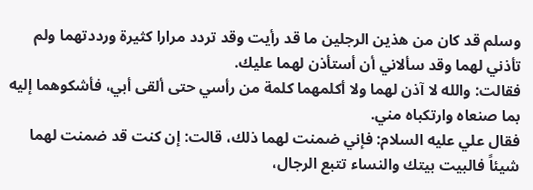وسلم قد كان من هذين الرجلين ما قد رأيت وقد تردد مرارا كثيرة ورددتهما ولم تأذني لهما وقد سألاني أن أستأذن لهما عليك.
فقالت: والله لا آذن لهما ولا أكلمهما كلمة من رأسي حتى ألقى أبي، فأشكوهما إليه بما صنعاه وارتكباه مني.
فقال علي عليه السلام: فإني ضمنت لهما ذلك، قالت: إن كنت قد ضمنت لهما شيئاً فالبيت بيتك والنساء تتبع الرجال،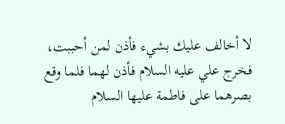لا أخالف عليك بشيء فأذن لمن أحببت، فخرج علي عليه السلام فأذن لهما فلما وقع بصرهما على فاطمة عليها السلام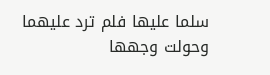سلما عليها فلم ترد عليهما وحولت وجهها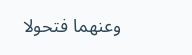وعنهما فتحولا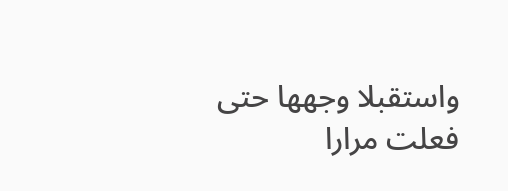واستقبلا وجهها حتى فعلت مرارا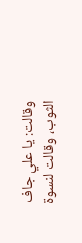وقالت: يا علي جاف الثوب، وقالت لنسوة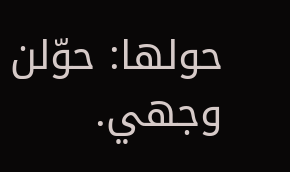حولها: حوّلن وجهي.